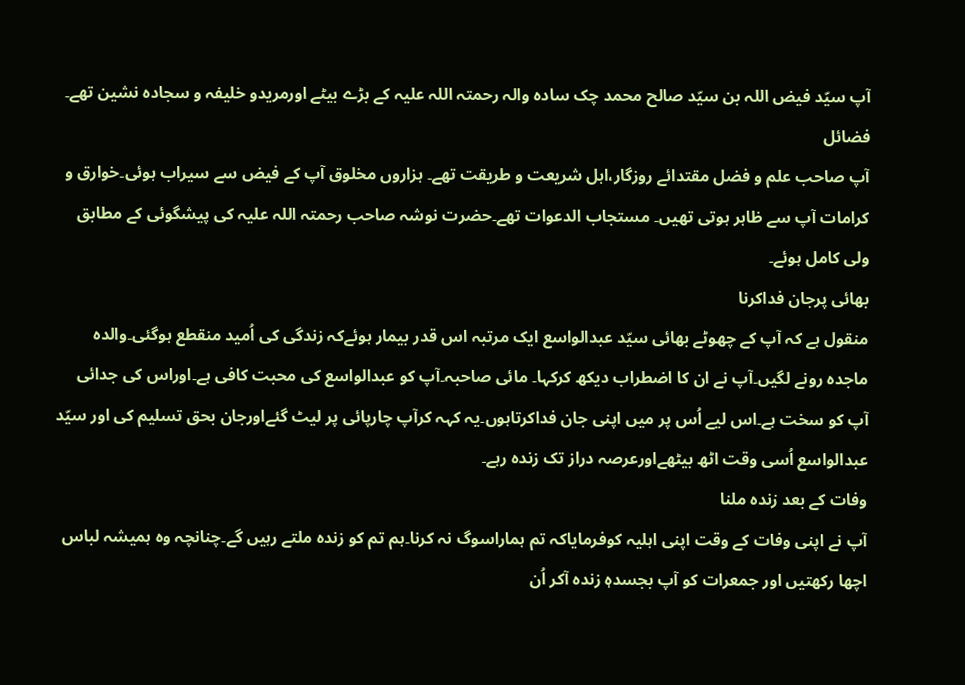آپ سیّد فیض اللہ بن سیّد صالح محمد چک سادہ والہ رحمتہ اللہ علیہ کے بڑے بیٹے اورمریدو خلیفہ و سجادہ نشین تھے۔
فضائل
آپ صاحب علم و فضل مقتدائے روزگار،اہل شریعت و طریقت تھے۔ ہزاروں مخلوق آپ کے فیض سے سیراب ہوئی۔خوارق و کرامات آپ سے ظاہر ہوتی تھیں۔ مستجاب الدعوات تھے۔حضرت نوشہ صاحب رحمتہ اللہ علیہ کی پیشگوئی کے مطابق ولی کامل ہوئے۔
بھائی پرجان فداکرنا
منقول ہے کہ آپ کے چھوٹے بھائی سیّد عبدالواسع ایک مرتبہ اس قدر بیمار ہوئےکہ زندگی کی اُمید منقطع ہوگئی۔والدہ ماجدہ رونے لگیں۔آپ نے ان کا اضطراب دیکھ کرکہا۔ مائی صاحبہ۔آپ کو عبدالواسع کی محبت کافی ہے۔اوراس کی جدائی آپ کو سخت ہے۔اس لیے اُس پر میں اپنی جان فداکرتاہوں۔یہ کہہ کرآپ چارپائی پر لیٹ گئےاورجان بحق تسلیم کی اور سیّد عبدالواسع اُسی وقت اٹھ بیٹھےاورعرصہ دراز تک زندہ رہے۔
وفات کے بعد زندہ ملنا
آپ نے اپنی وفات کے وقت اپنی اہلیہ کوفرمایاکہ تم ہماراسوگ نہ کرنا۔ہم تم کو زندہ ملتے رہیں گے۔چنانچہ وہ ہمیشہ لباس اچھا رکھتیں اور جمعرات کو آپ بجسدہٖ زندہ آکر اُن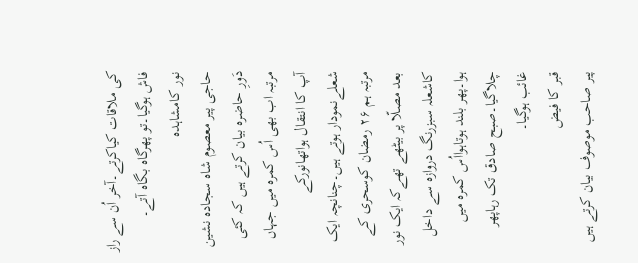کی ملاقات کیاکرتے۔آخر اُن سے راز فاش ہوگیا۔تو پھرگاہ بگاہ آتے۔
نور کامشاہدہ
حاجی پیر معصوم شاہ سجادہ نشین دَورِ حاضرہ بیان کرتے ہیں کہ کئی مرتبہ اب بھی اُس کمرہ میں جہاں آپ کا انتقال ہواتھانورکے شعلےنمودار ہوتے ہیں۔چنانچہ ایک مرتبہ ہم ۲۶ رمضان کوسحری کے بعد مصلّا پر بیٹھے تھےکہ ایک نور کاشعلہ سبزرنگ دروازہ سے داخل ہوا۔پھر بلند ہوتاہوااُس کمرہ میں چلاگیا۔صبح صادق تک رہاپھر غائب ہوگیا۔
قبر کا فیض
پیر صاحب موصوف بیان کرتے ہیں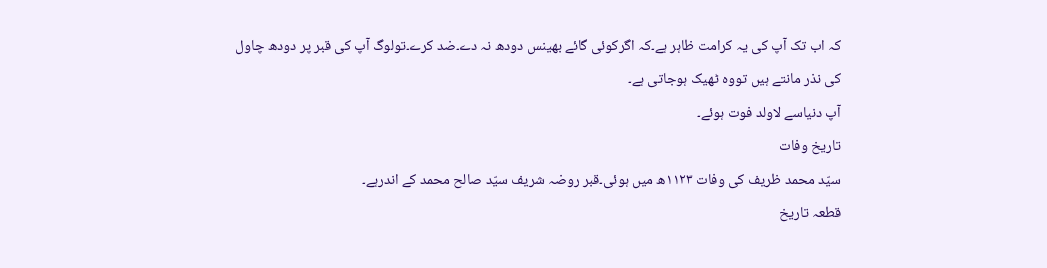کہ اب تک آپ کی یہ کرامت ظاہر ہے۔کہ اگرکوئی گائے بھینس دودھ نہ دے۔ضد کرے۔تولوگ آپ کی قبر پر دودھ چاول کی نذر مانتے ہیں تووہ ٹھیک ہوجاتی ہے۔
آپ دنیاسے لاولد فوت ہوئے۔
تاریخ وفات
سیّد محمد ظریف کی وفات ۱۱۲۳ھ میں ہوئی۔قبر روضہ شریف سیّد صالح محمد کے اندرہے۔
قطعہ تاریخ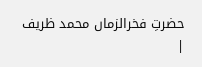حضرتِ فخرالزماں محمد ظریف
|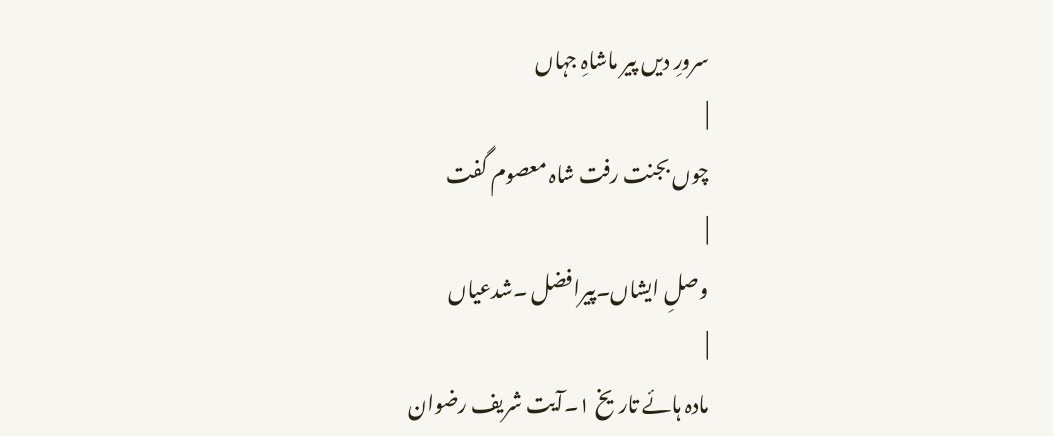سرورِ دیں پیر ماشاہِ جہاں
|
چوں بجنت رفت شاہ معصوم گفت
|
وصلِ ایشاں۔پیرافضل ۔شدعیاں
|
مادہ ہائے تاریخ ۱۔آیت شریف رضوان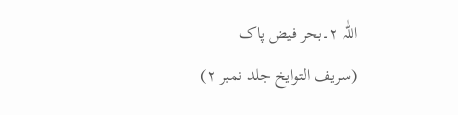اللّٰہ ۲۔بحر فیض پاک
(سریف التوایخ جلد نمبر ۲)